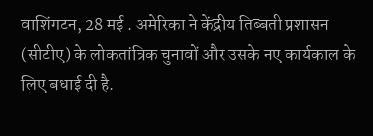वाशिंगटन, 28 मई . अमेरिका ने केंद्रीय तिब्बती प्रशासन (सीटीए) के लोकतांत्रिक चुनावों और उसके नए कार्यकाल के लिए बधाई दी है.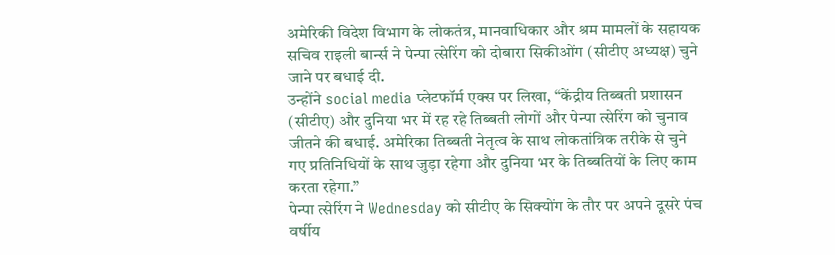अमेरिकी विदेश विभाग के लोकतंत्र, मानवाधिकार और श्रम मामलों के सहायक सचिव राइली बार्न्स ने पेन्पा त्सेरिंग को दोबारा सिकीओंग (सीटीए अध्यक्ष) चुने जाने पर बधाई दी.
उन्होंने social media प्लेटफॉर्म एक्स पर लिखा, “केंद्रीय तिब्बती प्रशासन (सीटीए) और दुनिया भर में रह रहे तिब्बती लोगों और पेन्पा त्सेरिंग को चुनाव जीतने की बधाई. अमेरिका तिब्बती नेतृत्व के साथ लोकतांत्रिक तरीके से चुने गए प्रतिनिधियों के साथ जुड़ा रहेगा और दुनिया भर के तिब्बतियों के लिए काम करता रहेगा.”
पेन्पा त्सेरिंग ने Wednesday को सीटीए के सिक्योंग के तौर पर अपने दूसरे पंच वर्षीय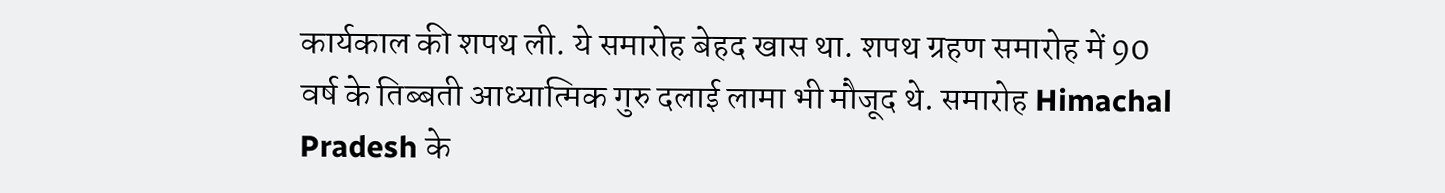कार्यकाल की शपथ ली. ये समारोह बेहद खास था. शपथ ग्रहण समारोह में 90 वर्ष के तिब्बती आध्यात्मिक गुरु दलाई लामा भी मौजूद थे. समारोह Himachal Pradesh के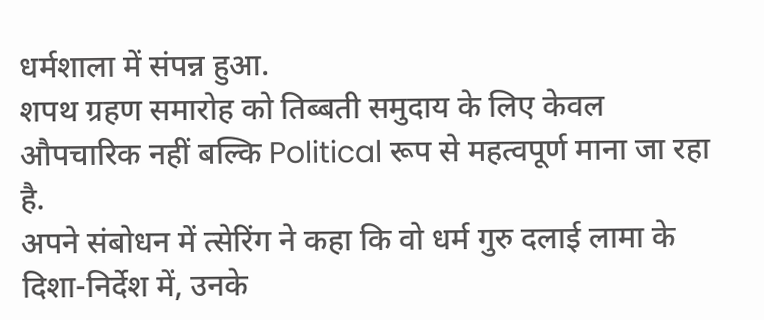धर्मशाला में संपन्न हुआ.
शपथ ग्रहण समारोह को तिब्बती समुदाय के लिए केवल औपचारिक नहीं बल्कि Political रूप से महत्वपूर्ण माना जा रहा है.
अपने संबोधन में त्सेरिंग ने कहा कि वो धर्म गुरु दलाई लामा के दिशा-निर्देश में, उनके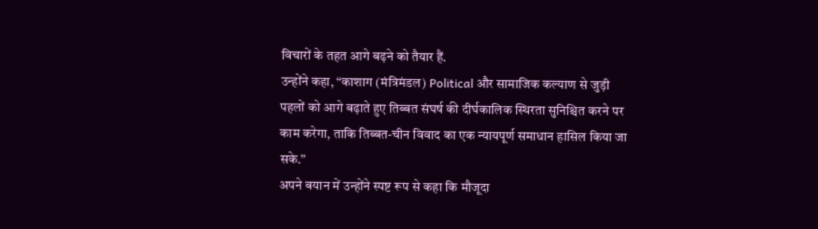विचारों के तहत आगे बढ़ने को तैयार हैं.
उन्होंने कहा, “काशाग (मंत्रिमंडल) Political और सामाजिक कल्याण से जुड़ी पहलों को आगे बढ़ाते हुए तिब्बत संघर्ष की दीर्घकालिक स्थिरता सुनिश्चित करने पर काम करेगा, ताकि तिब्बत-चीन विवाद का एक न्यायपूर्ण समाधान हासिल किया जा सके.”
अपने बयान में उन्होंने स्पष्ट रूप से कहा कि मौजूदा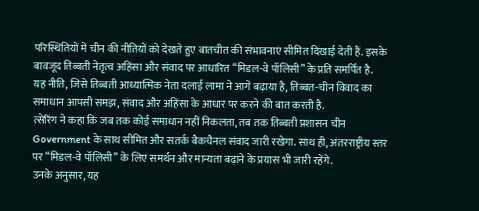परिस्थितियों में चीन की नीतियों को देखते हुए बातचीत की संभावनाएं सीमित दिखाई देती हैं. इसके बावजूद तिब्बती नेतृत्व अहिंसा और संवाद पर आधारित “मिडल-वे पॉलिसी” के प्रति समर्पित है.
यह नीति, जिसे तिब्बती आध्यात्मिक नेता दलाई लामा ने आगे बढ़ाया है, तिब्बत-चीन विवाद का समाधान आपसी समझ, संवाद और अहिंसा के आधार पर करने की बात करती है.
त्सेरिंग ने कहा कि जब तक कोई समाधान नहीं निकलता, तब तक तिब्बती प्रशासन चीन Government के साथ सीमित और सतर्क बैकचैनल संवाद जारी रखेगा. साथ ही, अंतरराष्ट्रीय स्तर पर “मिडल-वे पॉलिसी” के लिए समर्थन और मान्यता बढ़ाने के प्रयास भी जारी रहेंगे.
उनके अनुसार, यह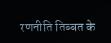रणनीति तिब्बत के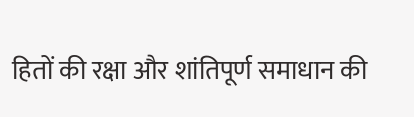हितों की रक्षा और शांतिपूर्ण समाधान की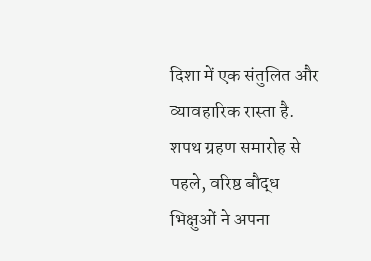दिशा में एक संतुलित और व्यावहारिक रास्ता है.
शपथ ग्रहण समारोह से पहले, वरिष्ठ बौद्ध भिक्षुओं ने अपना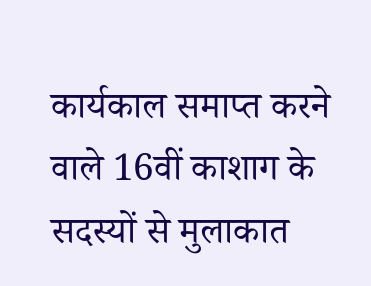कार्यकाल समाप्त करने वाले 16वीं काशाग के सदस्यों से मुलाकात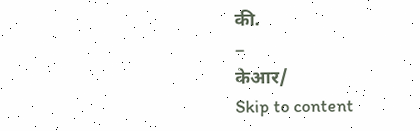की.
–
केआर/
Skip to content